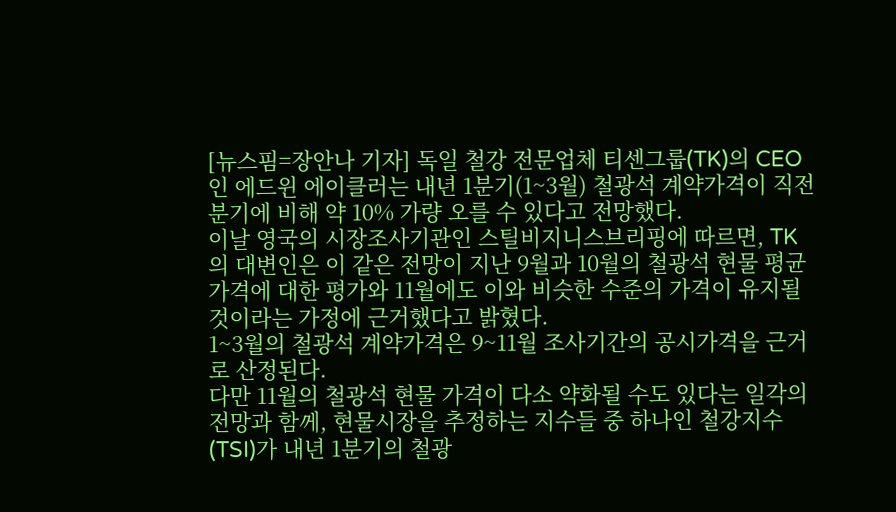[뉴스핌=장안나 기자] 독일 철강 전문업체 티센그룹(TK)의 CEO인 에드윈 에이클러는 내년 1분기(1~3월) 철광석 계약가격이 직전 분기에 비해 약 10% 가량 오를 수 있다고 전망했다.
이날 영국의 시장조사기관인 스틸비지니스브리핑에 따르면, TK의 대변인은 이 같은 전망이 지난 9월과 10월의 철광석 현물 평균가격에 대한 평가와 11월에도 이와 비슷한 수준의 가격이 유지될 것이라는 가정에 근거했다고 밝혔다.
1~3월의 철광석 계약가격은 9~11월 조사기간의 공시가격을 근거로 산정된다.
다만 11월의 철광석 현물 가격이 다소 약화될 수도 있다는 일각의 전망과 함께, 현물시장을 추정하는 지수들 중 하나인 철강지수(TSI)가 내년 1분기의 철광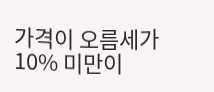가격이 오름세가 10% 미만이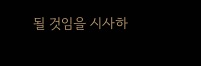될 것임을 시사하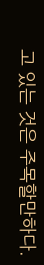고 있는 것은 주목할만하다.